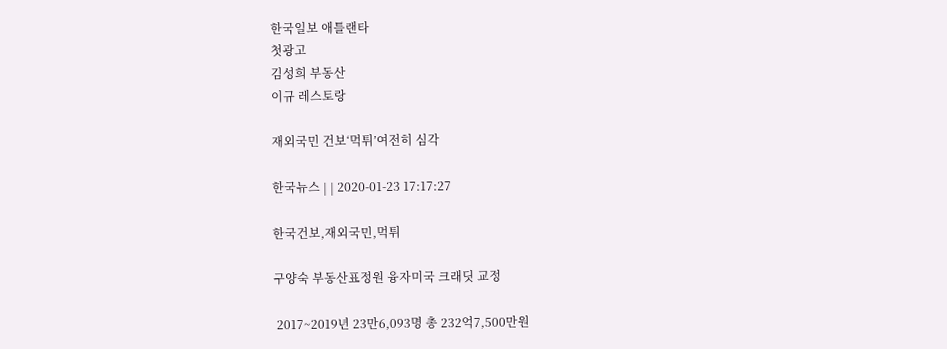한국일보 애틀랜타
첫광고
김성희 부동산
이규 레스토랑

재외국민 건보‘먹튀’여전히 심각

한국뉴스 | | 2020-01-23 17:17:27

한국건보,재외국민,먹튀

구양숙 부동산표정원 융자미국 크래딧 교정

 2017~2019년 23만6,093명 총 232억7,500만원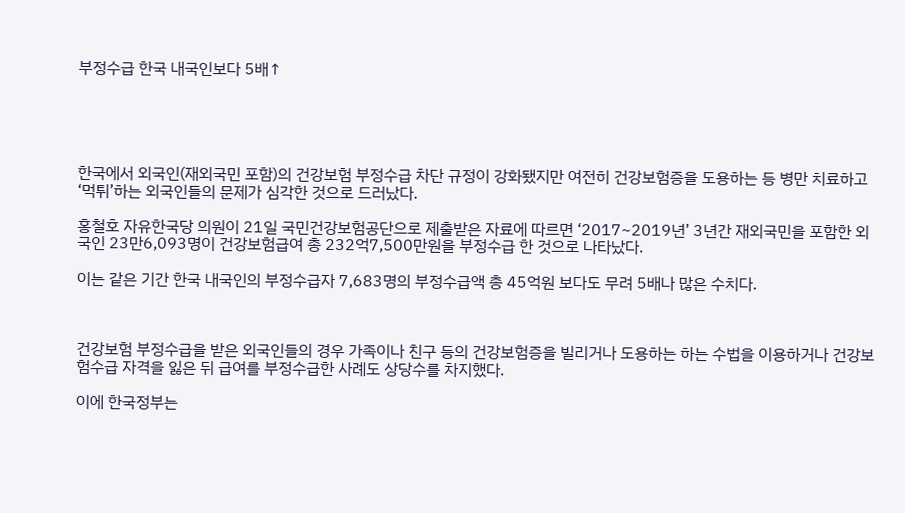부정수급 한국 내국인보다 5배↑





한국에서 외국인(재외국민 포함)의 건강보험 부정수급 차단 규정이 강화됐지만 여전히 건강보험증을 도용하는 등 병만 치료하고 ‘먹튀’하는 외국인들의 문제가 심각한 것으로 드러났다.

홍철호 자유한국당 의원이 21일 국민건강보험공단으로 제출받은 자료에 따르면 ‘2017~2019년’ 3년간 재외국민을 포함한 외국인 23만6,093명이 건강보험급여 총 232억7,500만원을 부정수급 한 것으로 나타났다.

이는 같은 기간 한국 내국인의 부정수급자 7,683명의 부정수급액 총 45억원 보다도 무려 5배나 많은 수치다.



건강보험 부정수급을 받은 외국인들의 경우 가족이나 친구 등의 건강보험증을 빌리거나 도용하는 하는 수법을 이용하거나 건강보험수급 자격을 잃은 뒤 급여를 부정수급한 사례도 상당수를 차지했다.

이에 한국정부는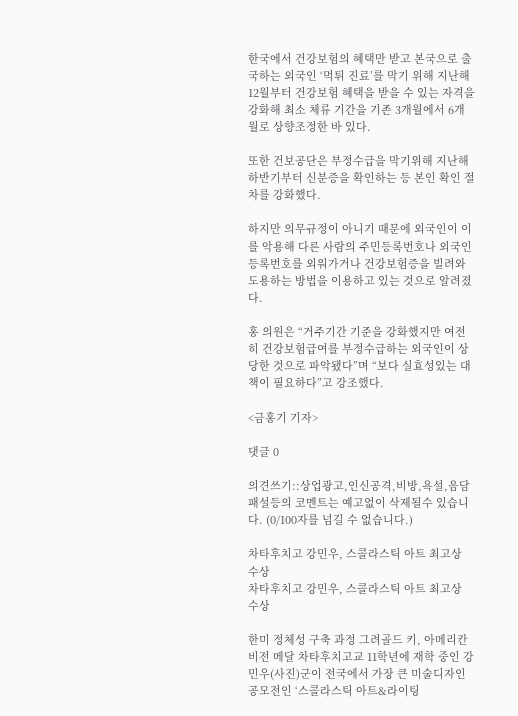한국에서 건강보험의 혜택만 받고 본국으로 출국하는 외국인 ‘먹튀 진료’를 막기 위해 지난해 12월부터 건강보험 혜택을 받을 수 있는 자격을 강화해 최소 체류 기간을 기존 3개월에서 6개월로 상향조정한 바 있다.

또한 건보공단은 부정수급을 막기위해 지난해 하반기부터 신분증을 확인하는 등 본인 확인 절차를 강화했다.

하지만 의무규정이 아니기 때문에 외국인이 이를 악용해 다른 사람의 주민등록번호나 외국인등록번호를 외워가거나 건강보험증을 빌려와 도용하는 방법을 이용하고 있는 것으로 알려졌다.

홍 의원은 “거주기간 기준을 강화했지만 여전히 건강보험급여를 부정수급하는 외국인이 상당한 것으로 파악됐다”며 “보다 실효성있는 대책이 필요하다”고 강조했다.

<금홍기 기자>

댓글 0

의견쓰기::상업광고,인신공격,비방,욕설,음담패설등의 코멘트는 예고없이 삭제될수 있습니다. (0/100자를 넘길 수 없습니다.)

차타후치고 강민우, 스콜라스틱 아트 최고상 수상
차타후치고 강민우, 스콜라스틱 아트 최고상 수상

한미 정체성 구축 과정 그려골드 키, 아메리칸 비전 메달 차타후치고교 11학년에 재학 중인 강민우(사진)군이 전국에서 가장 큰 미술디자인 공모전인 ‘스콜라스틱 아트&라이팅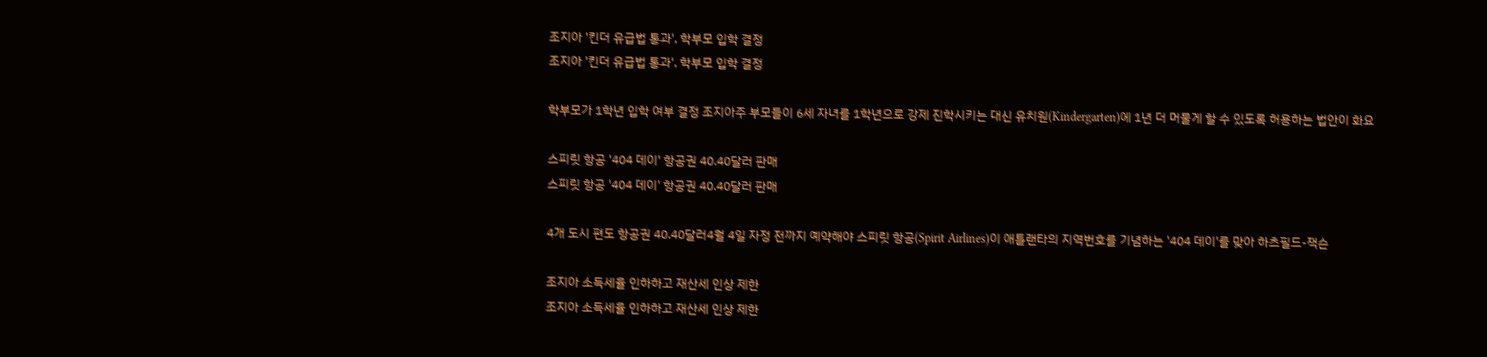조지아 '킨더 유급법 통과', 학부모 입학 결정
조지아 '킨더 유급법 통과', 학부모 입학 결정

학부모가 1학년 입학 여부 결정 조지아주 부모들이 6세 자녀를 1학년으로 강제 진학시키는 대신 유치원(Kindergarten)에 1년 더 머물게 할 수 있도록 허용하는 법안이 화요

스피릿 항공 '404 데이' 항공권 40.40달러 판매
스피릿 항공 '404 데이' 항공권 40.40달러 판매

4개 도시 편도 항공권 40.40달러4월 4일 자정 전까지 예약해야 스피릿 항공(Spirit Airlines)이 애틀랜타의 지역번호를 기념하는 '404 데이'를 맞아 하츠필드-잭슨

조지아 소득세율 인하하고 재산세 인상 제한
조지아 소득세율 인하하고 재산세 인상 제한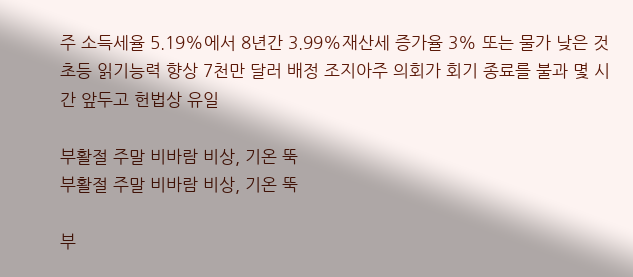주 소득세율 5.19%에서 8년간 3.99%재산세 증가율 3% 또는 물가 낮은 것초등 읽기능력 향상 7천만 달러 배정 조지아주 의회가 회기 종료를 불과 몇 시간 앞두고 헌법상 유일

부활절 주말 비바람 비상, 기온 뚝
부활절 주말 비바람 비상, 기온 뚝

부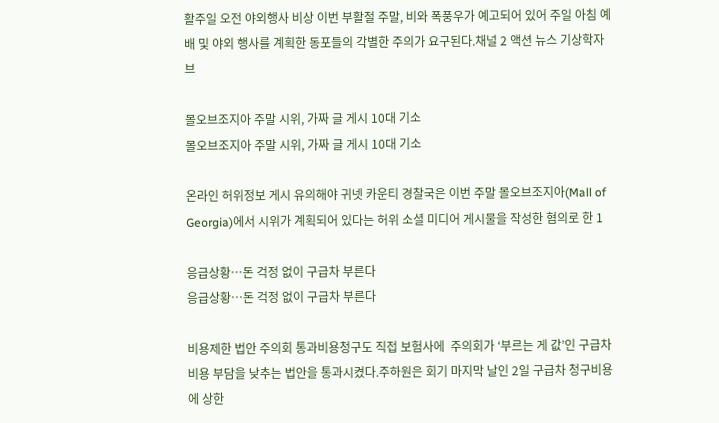활주일 오전 야외행사 비상 이번 부활절 주말, 비와 폭풍우가 예고되어 있어 주일 아침 예배 및 야외 행사를 계획한 동포들의 각별한 주의가 요구된다.채널 2 액션 뉴스 기상학자 브

몰오브조지아 주말 시위, 가짜 글 게시 10대 기소
몰오브조지아 주말 시위, 가짜 글 게시 10대 기소

온라인 허위정보 게시 유의해야 귀넷 카운티 경찰국은 이번 주말 몰오브조지아(Mall of Georgia)에서 시위가 계획되어 있다는 허위 소셜 미디어 게시물을 작성한 혐의로 한 1

응급상황…돈 걱정 없이 구급차 부른다
응급상황…돈 걱정 없이 구급차 부른다

비용제한 법안 주의회 통과비용청구도 직접 보험사에  주의회가 ‘부르는 게 값’인 구급차 비용 부담을 낮추는 법안을 통과시켰다.주하원은 회기 마지막 날인 2일 구급차 청구비용에 상한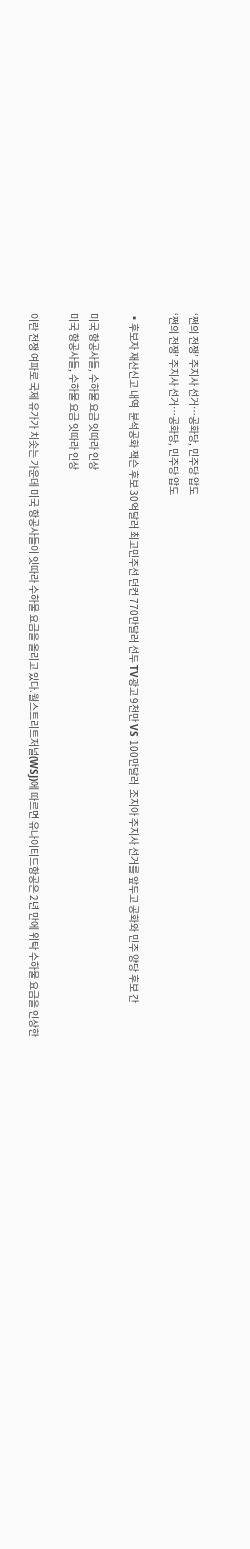‘쩐의 전쟁’ 주지사 선거…공화당, 민주당 압도
‘쩐의 전쟁’ 주지사 선거…공화당, 민주당 압도

▪후보자 재산신고 내역  분석공화 잭슨 후보 30억달러 최고민주선 던컨 770만달러 선두 TV광고 9천만 VS 100만달러  조지아 주지사 선거를 앞두고 공화와 민주 양당 후보 간

미국 항공사들, 수하물 요금 잇따라 인상
미국 항공사들, 수하물 요금 잇따라 인상

이란 전쟁 여파로 국제 유가가 치솟는 가운데 미국 항공사들이 잇따라 수하물 요금을 올리고 있다.월스트리트저널(WSJ)에 따르면 유나이티드항공은 2년 만에 위탁 수하물 요금을 인상한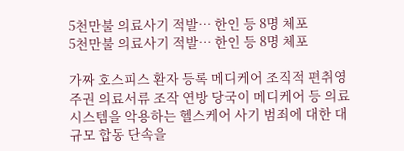5천만불 의료사기 적발… 한인 등 8명 체포
5천만불 의료사기 적발… 한인 등 8명 체포

가짜 호스피스 환자 등록 메디케어 조직적 편취영주권 의료서류 조작 연방 당국이 메디케어 등 의료 시스템을 악용하는 헬스케어 사기 범죄에 대한 대규모 합동 단속을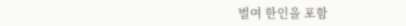벌여 한인을 포함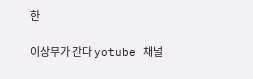한

이상무가 간다 yotube 채널